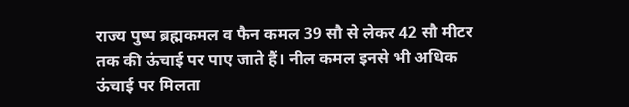राज्य पुष्प ब्रह्मकमल व फैन कमल 39 सौ से लेकर 42 सौ मीटर तक की ऊंचाई पर पाए जाते हैं। नील कमल इनसे भी अधिक ऊंचाई पर मिलता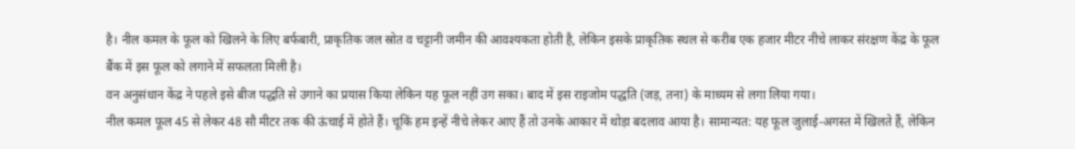है। नील कमल के फूल को खिलने के लिए बर्फबारी, प्राकृतिक जल स्रोत व चट्टानी जमीन की आवश्यकता होती है, लेकिन इसके प्राकृतिक स्थल से करीब एक हजार मीटर नीचे लाकर संरक्षण केंद्र के फूल बैंक में इस फूल को लगाने में सफलता मिली है।
वन अनुसंधान केंद्र ने पहले इसे बीज पद्धति से उगाने का प्रयास किया लेकिन यह फूल नहीं उग सका। बाद में इस राइजोम पद्धति (जड़, तना) के माध्यम से लगा लिया गया।
नील कमल फूल 45 से लेकर 48 सौ मीटर तक की ऊंचाई में होते हैं। चूकिं हम इन्हें नीचे लेकर आए हैं तो उनके आकार में थोड़ा बदलाव आया है। सामान्यत: यह फूल जुलाई-अगस्त में खिलते हैं, लेकिन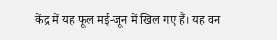केंद्र में यह फूल मई-जून में खिल गए हैं। यह वन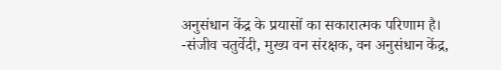अनुसंधान केंद्र के प्रयासों का सकारात्मक परिणाम है।
-संजीव चतुर्वेदी, मुख्य वन संरक्षक, वन अनुसंधान केंद्र,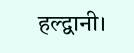हल्द्वानी।